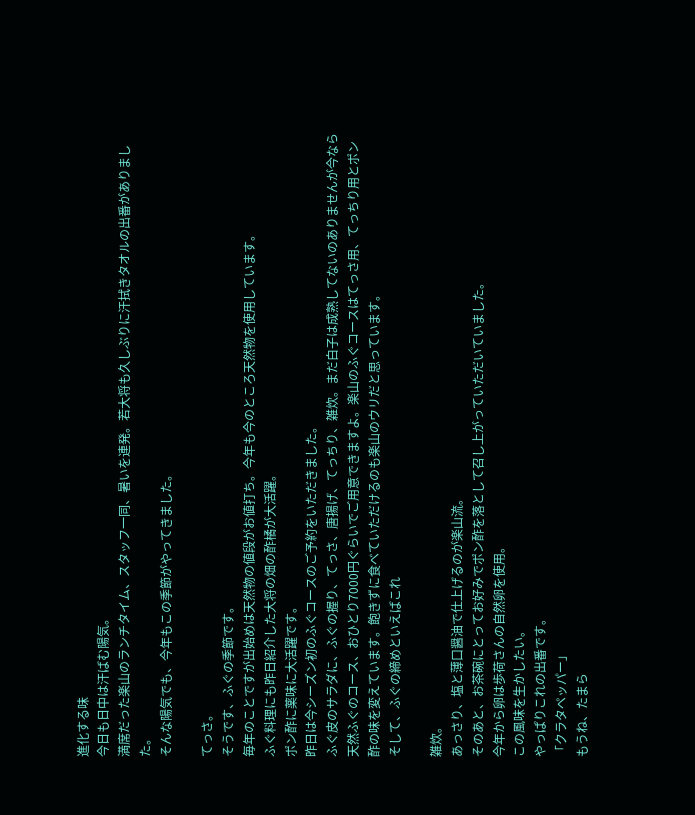進化する味
今日も日中は汗ばむ陽気。
満席だった楽山のランチタイム、スタッフ一同、暑いを連発。若大将も久しぶりに汗拭きタオルの出番がありました。
そんな陽気でも、今年もこの季節がやってきました。

てっさ。
そうです、ふぐの季節です。
毎年のことですが出始めは天然物の値段がお値打ち。今年も今のところ天然物を使用しています。
ふぐ料理にも昨日紹介した大将の畑の酢橘が大活躍。
ポン酢に薬味に大活躍です。
昨日は今シーズン初のふぐコースのご予約をいただきました。
ふぐ皮のサラダに、ふぐの握り、てっさ、唐揚げ、てっちり、雑炊。まだ白子は成熟してないのありませんが今なら天然ふぐのコース、おひとり7000円ぐらいでご用意できますよ。楽山のふぐコースはてっさ用、てっちり用とポン酢の味を変えています。飽きずに食べていただけるのも楽山のウリだと思っています。
そして、ふぐの締めといえばこれ

雑炊。
あっさり、塩と薄口醤油で仕上げるのが楽山流。
そのあと、お茶碗にとってお好みでポン酢を落として召し上がっていただいていました。
今年から卵は歩荷さんの自然卵を使用。
この風味を生かしたい。
やっぱりこれの出番です。
「クラタペッパー」
もうね、たまら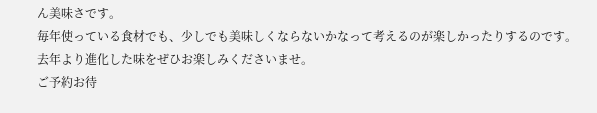ん美味さです。
毎年使っている食材でも、少しでも美味しくならないかなって考えるのが楽しかったりするのです。
去年より進化した味をぜひお楽しみくださいませ。
ご予約お待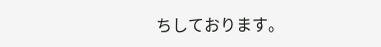ちしております。